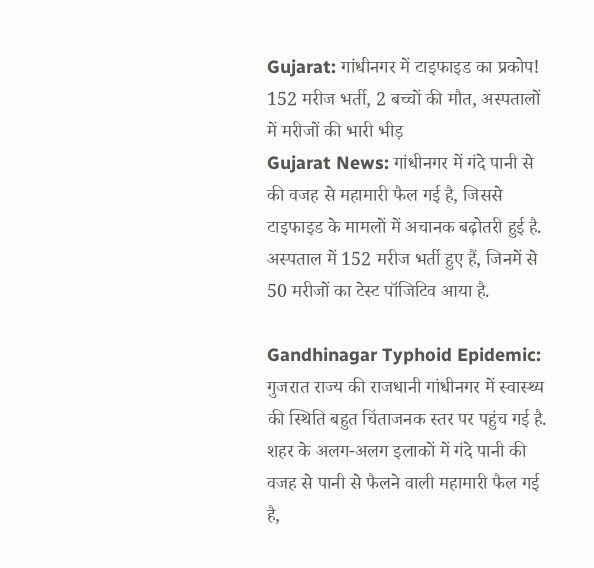Gujarat: गांधीनगर में टाइफाइड का प्रकोप! 152 मरीज भर्ती, 2 बच्चों की मौत, अस्पतालों में मरीजों की भारी भीड़
Gujarat News: गांधीनगर में गंदे पानी से की वजह से महामारी फैल गई है, जिससे टाइफाइड के मामलों में अचानक बढ़ोतरी हुई है. अस्पताल में 152 मरीज भर्ती हुए हैं, जिनमें से 50 मरीजों का टेस्ट पॉजिटिव आया है.

Gandhinagar Typhoid Epidemic: गुजरात राज्य की राजधानी गांधीनगर में स्वास्थ्य की स्थिति बहुत चिंताजनक स्तर पर पहुंच गई है. शहर के अलग-अलग इलाकों में गंदे पानी की वजह से पानी से फैलने वाली महामारी फैल गई है,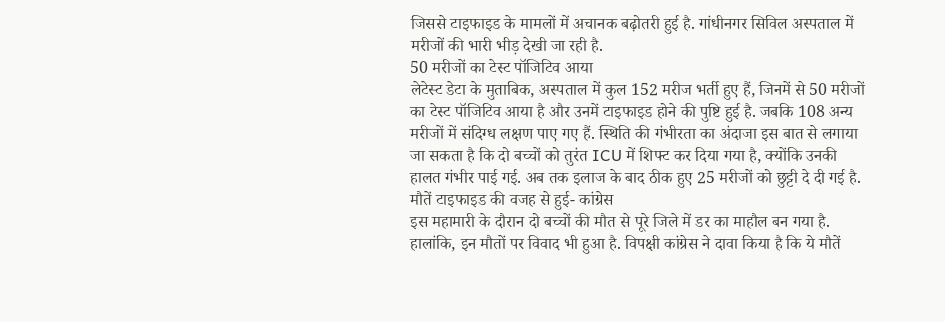जिससे टाइफाइड के मामलों में अचानक बढ़ोतरी हुई है. गांधीनगर सिविल अस्पताल में मरीजों की भारी भीड़ देखी जा रही है.
50 मरीजों का टेस्ट पॉजिटिव आया
लेटेस्ट डेटा के मुताबिक, अस्पताल में कुल 152 मरीज भर्ती हुए हैं, जिनमें से 50 मरीजों का टेस्ट पॉजिटिव आया है और उनमें टाइफाइड होने की पुष्टि हुई है. जबकि 108 अन्य मरीजों में संदिग्ध लक्षण पाए गए हैं. स्थिति की गंभीरता का अंदाजा इस बात से लगाया जा सकता है कि दो बच्चों को तुरंत ICU में शिफ्ट कर दिया गया है, क्योंकि उनकी हालत गंभीर पाई गई. अब तक इलाज के बाद ठीक हुए 25 मरीजों को छुट्टी दे दी गई है.
मौतें टाइफाइड की वजह से हुई- कांग्रेस
इस महामारी के दौरान दो बच्चों की मौत से पूरे जिले में डर का माहौल बन गया है. हालांकि, इन मौतों पर विवाद भी हुआ है. विपक्षी कांग्रेस ने दावा किया है कि ये मौतें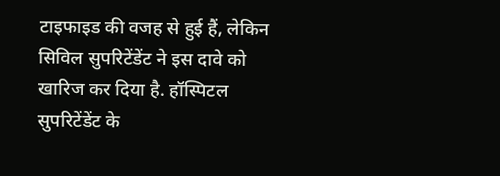टाइफाइड की वजह से हुई हैं, लेकिन सिविल सुपरिटेंडेंट ने इस दावे को खारिज कर दिया है. हॉस्पिटल सुपरिटेंडेंट के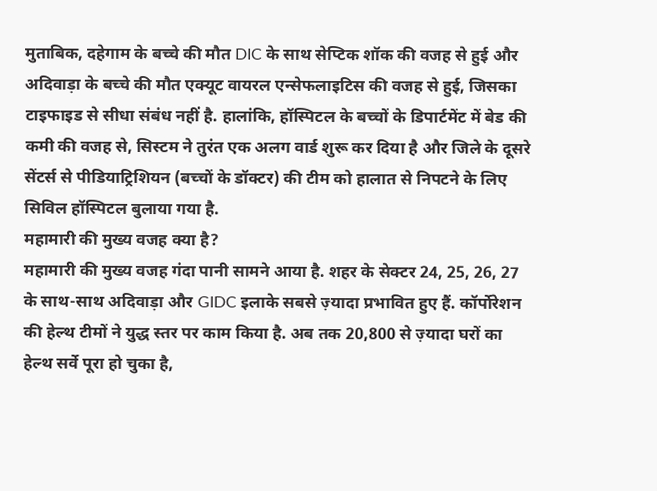मुताबिक, दहेगाम के बच्चे की मौत DIC के साथ सेप्टिक शॉक की वजह से हुई और अदिवाड़ा के बच्चे की मौत एक्यूट वायरल एन्सेफलाइटिस की वजह से हुई, जिसका टाइफाइड से सीधा संबंध नहीं है. हालांकि, हॉस्पिटल के बच्चों के डिपार्टमेंट में बेड की कमी की वजह से, सिस्टम ने तुरंत एक अलग वार्ड शुरू कर दिया है और जिले के दूसरे सेंटर्स से पीडियाट्रिशियन (बच्चों के डॉक्टर) की टीम को हालात से निपटने के लिए सिविल हॉस्पिटल बुलाया गया है.
महामारी की मुख्य वजह क्या है?
महामारी की मुख्य वजह गंदा पानी सामने आया है. शहर के सेक्टर 24, 25, 26, 27 के साथ-साथ अदिवाड़ा और GIDC इलाके सबसे ज़्यादा प्रभावित हुए हैं. कॉर्पोरेशन की हेल्थ टीमों ने युद्ध स्तर पर काम किया है. अब तक 20,800 से ज़्यादा घरों का हेल्थ सर्वे पूरा हो चुका है,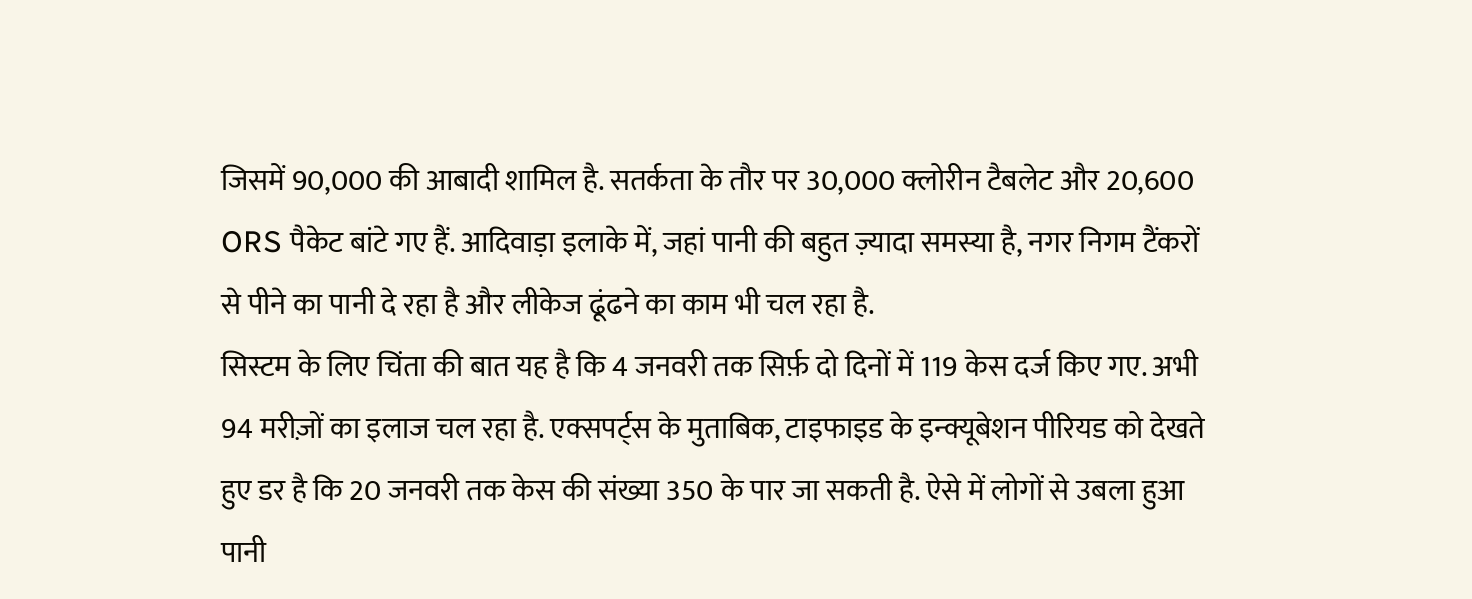जिसमें 90,000 की आबादी शामिल है. सतर्कता के तौर पर 30,000 क्लोरीन टैबलेट और 20,600 ORS पैकेट बांटे गए हैं. आदिवाड़ा इलाके में, जहां पानी की बहुत ज़्यादा समस्या है, नगर निगम टैंकरों से पीने का पानी दे रहा है और लीकेज ढूंढने का काम भी चल रहा है.
सिस्टम के लिए चिंता की बात यह है कि 4 जनवरी तक सिर्फ़ दो दिनों में 119 केस दर्ज किए गए. अभी 94 मरीज़ों का इलाज चल रहा है. एक्सपर्ट्स के मुताबिक, टाइफाइड के इन्क्यूबेशन पीरियड को देखते हुए डर है कि 20 जनवरी तक केस की संख्या 350 के पार जा सकती है. ऐसे में लोगों से उबला हुआ पानी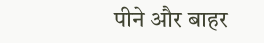पीने और बाहर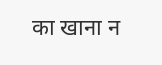का खाना न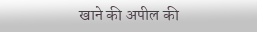खाने की अपील की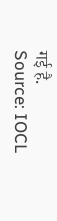गई है.
Source: IOCL